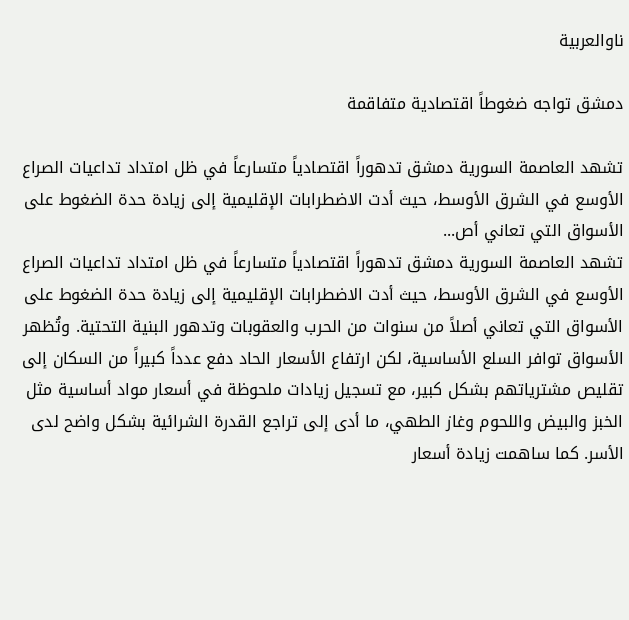ناوالعربية

دمشق تواجه ضغوطاً اقتصادية متفاقمة

تشهد العاصمة السورية دمشق تدهوراً اقتصادياً متسارعاً في ظل امتداد تداعيات الصراع الأوسع في الشرق الأوسط، حيث أدت الاضطرابات الإقليمية إلى زيادة حدة الضغوط على الأسواق التي تعاني أص...
تشهد العاصمة السورية دمشق تدهوراً اقتصادياً متسارعاً في ظل امتداد تداعيات الصراع الأوسع في الشرق الأوسط، حيث أدت الاضطرابات الإقليمية إلى زيادة حدة الضغوط على الأسواق التي تعاني أصلاً من سنوات من الحرب والعقوبات وتدهور البنية التحتية. وتُظهر الأسواق توافر السلع الأساسية، لكن ارتفاع الأسعار الحاد دفع عدداً كبيراً من السكان إلى تقليص مشترياتهم بشكل كبير، مع تسجيل زيادات ملحوظة في أسعار مواد أساسية مثل الخبز والبيض واللحوم وغاز الطهي، ما أدى إلى تراجع القدرة الشرائية بشكل واضح لدى الأسر. كما ساهمت زيادة أسعار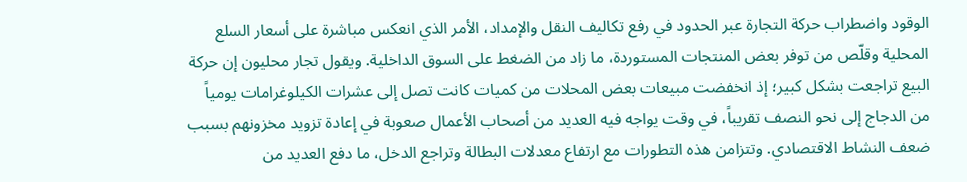الوقود واضطراب حركة التجارة عبر الحدود في رفع تكاليف النقل والإمداد، الأمر الذي انعكس مباشرة على أسعار السلع المحلية وقلّص من توفر بعض المنتجات المستوردة، ما زاد من الضغط على السوق الداخلية. ويقول تجار محليون إن حركة البيع تراجعت بشكل كبير؛ إذ انخفضت مبيعات بعض المحلات من كميات كانت تصل إلى عشرات الكيلوغرامات يومياً من الدجاج إلى نحو النصف تقريباً، في وقت يواجه فيه العديد من أصحاب الأعمال صعوبة في إعادة تزويد مخزونهم بسبب ضعف النشاط الاقتصادي. وتتزامن هذه التطورات مع ارتفاع معدلات البطالة وتراجع الدخل، ما دفع العديد من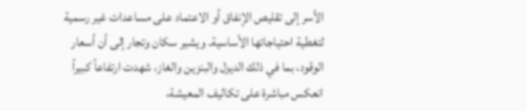الأسر إلى تقليص الإنفاق أو الاعتماد على مساعدات غير رسمية لتغطية احتياجاتها الأساسية. ويشير سكان وتجار إلى أن أسعار الوقود، بما في ذلك الديزل والبنزين والغاز، شهدت ارتفاعاً كبيراً انعكس مباشرة على تكاليف المعيشة،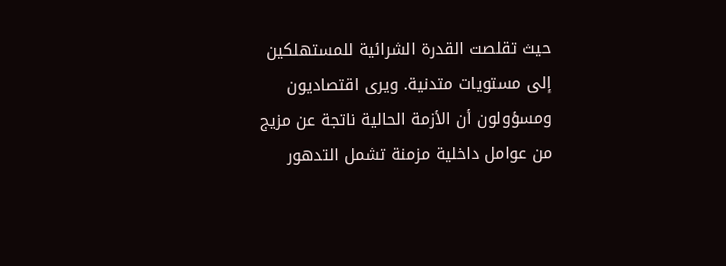حيث تقلصت القدرة الشرائية للمستهلكين إلى مستويات متدنية. ويرى اقتصاديون ومسؤولون أن الأزمة الحالية ناتجة عن مزيج من عوامل داخلية مزمنة تشمل التدهور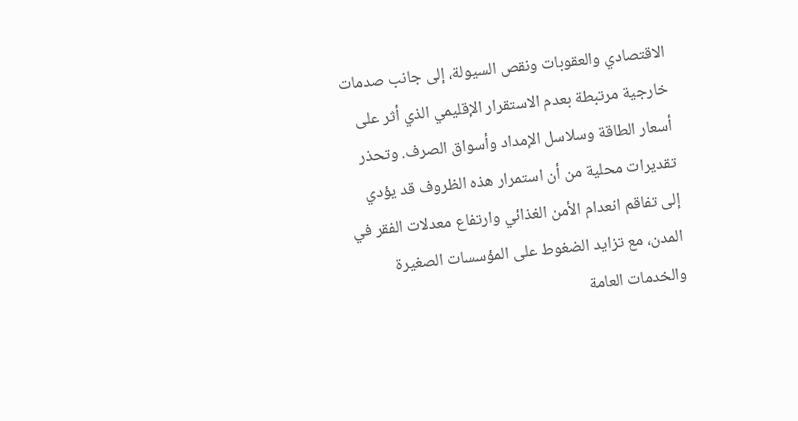الاقتصادي والعقوبات ونقص السيولة، إلى جانب صدمات خارجية مرتبطة بعدم الاستقرار الإقليمي الذي أثر على أسعار الطاقة وسلاسل الإمداد وأسواق الصرف. وتحذر تقديرات محلية من أن استمرار هذه الظروف قد يؤدي إلى تفاقم انعدام الأمن الغذائي وارتفاع معدلات الفقر في المدن، مع تزايد الضغوط على المؤسسات الصغيرة والخدمات العامة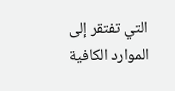التي تفتقر إلى الموارد الكافية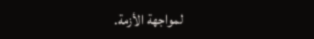لمواجهة الأزمة.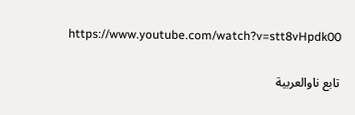https://www.youtube.com/watch?v=stt8vHpdk00

تابع ناوالعربية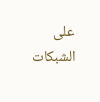على الشبكات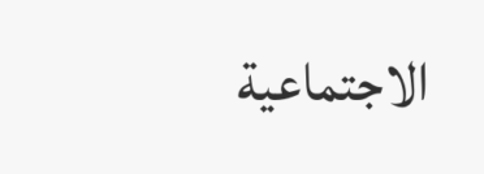الاجتماعية